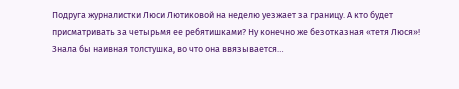Подруга журналистки Люси Лютиковой на неделю уезжает за границу. А кто будет присматривать за четырьмя ее ребятишками? Ну конечно же безотказная «тетя Люся»! Знала бы наивная толстушка, во что она ввязывается…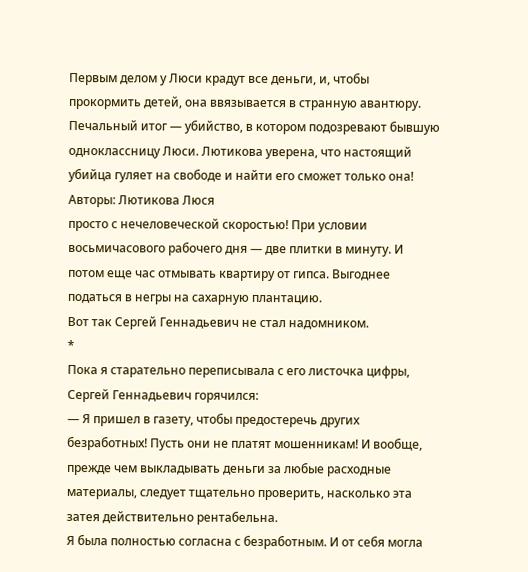Первым делом у Люси крадут все деньги, и, чтобы прокормить детей, она ввязывается в странную авантюру. Печальный итог — убийство, в котором подозревают бывшую одноклассницу Люси. Лютикова уверена, что настоящий убийца гуляет на свободе и найти его сможет только она!
Авторы: Лютикова Люся
просто с нечеловеческой скоростью! При условии восьмичасового рабочего дня — две плитки в минуту. И потом еще час отмывать квартиру от гипса. Выгоднее податься в негры на сахарную плантацию.
Вот так Сергей Геннадьевич не стал надомником.
*
Пока я старательно переписывала с его листочка цифры, Сергей Геннадьевич горячился:
— Я пришел в газету, чтобы предостеречь других безработных! Пусть они не платят мошенникам! И вообще, прежде чем выкладывать деньги за любые расходные материалы, следует тщательно проверить, насколько эта затея действительно рентабельна.
Я была полностью согласна с безработным. И от себя могла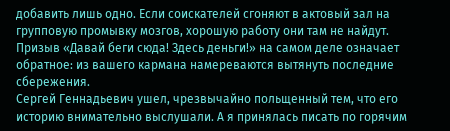добавить лишь одно. Если соискателей сгоняют в актовый зал на групповую промывку мозгов, хорошую работу они там не найдут. Призыв «Давай беги сюда! Здесь деньги!» на самом деле означает обратное: из вашего кармана намереваются вытянуть последние сбережения.
Сергей Геннадьевич ушел, чрезвычайно польщенный тем, что его историю внимательно выслушали. А я принялась писать по горячим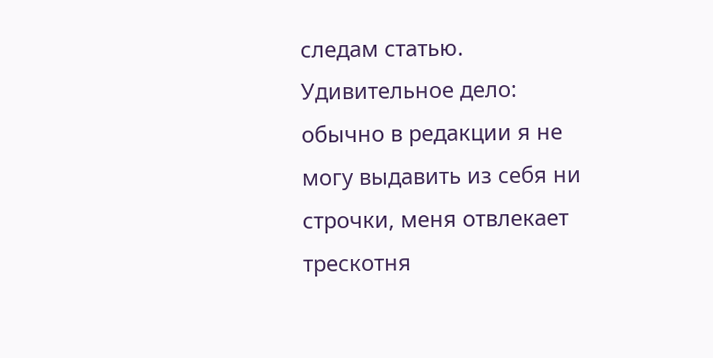следам статью. Удивительное дело: обычно в редакции я не могу выдавить из себя ни строчки, меня отвлекает трескотня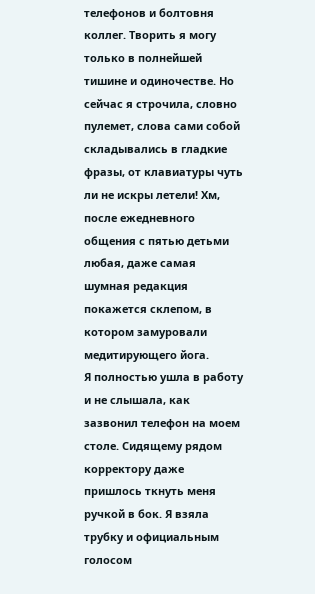телефонов и болтовня коллег. Творить я могу только в полнейшей тишине и одиночестве. Но сейчас я строчила, словно пулемет, слова сами собой складывались в гладкие фразы, от клавиатуры чуть ли не искры летели! Хм, после ежедневного общения с пятью детьми любая, даже самая шумная редакция покажется склепом, в котором замуровали медитирующего йога.
Я полностью ушла в работу и не слышала, как зазвонил телефон на моем столе. Сидящему рядом корректору даже пришлось ткнуть меня ручкой в бок. Я взяла трубку и официальным голосом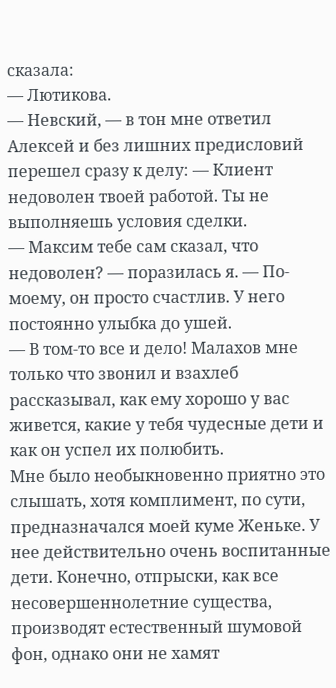сказала:
— Лютикова.
— Невский, — в тон мне ответил Алексей и без лишних предисловий перешел сразу к делу: — Клиент недоволен твоей работой. Ты не выполняешь условия сделки.
— Максим тебе сам сказал, что недоволен? — поразилась я. — По-моему, он просто счастлив. У него постоянно улыбка до ушей.
— В том-то все и дело! Малахов мне только что звонил и взахлеб рассказывал, как ему хорошо у вас живется, какие у тебя чудесные дети и как он успел их полюбить.
Мне было необыкновенно приятно это слышать, хотя комплимент, по сути, предназначался моей куме Женьке. У нее действительно очень воспитанные дети. Конечно, отпрыски, как все несовершеннолетние существа, производят естественный шумовой фон, однако они не хамят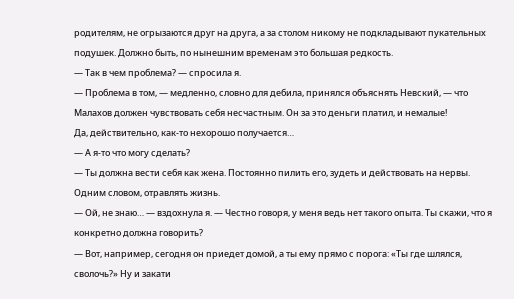родителям, не огрызаются друг на друга, а за столом никому не подкладывают пукательных подушек. Должно быть, по нынешним временам это большая редкость.
— Так в чем проблема? — спросила я.
— Проблема в том, — медленно, словно для дебила, принялся объяснять Невский, — что Малахов должен чувствовать себя несчастным. Он за это деньги платил, и немалые!
Да, действительно, как-то нехорошо получается…
— А я-то что могу сделать?
— Ты должна вести себя как жена. Постоянно пилить его, зудеть и действовать на нервы. Одним словом, отравлять жизнь.
— Ой, не знаю… — вздохнула я. — Честно говоря, у меня ведь нет такого опыта. Ты скажи, что я конкретно должна говорить?
— Вот, например, сегодня он приедет домой, а ты ему прямо с порога: «Ты где шлялся, сволочь?» Ну и закати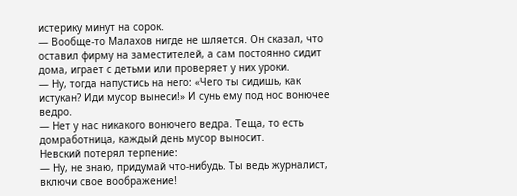истерику минут на сорок.
— Вообще-то Малахов нигде не шляется. Он сказал, что оставил фирму на заместителей, а сам постоянно сидит дома, играет с детьми или проверяет у них уроки.
— Ну, тогда напустись на него: «Чего ты сидишь, как истукан? Иди мусор вынеси!» И сунь ему под нос вонючее ведро.
— Нет у нас никакого вонючего ведра. Теща, то есть домработница, каждый день мусор выносит.
Невский потерял терпение:
— Ну, не знаю, придумай что-нибудь. Ты ведь журналист, включи свое воображение!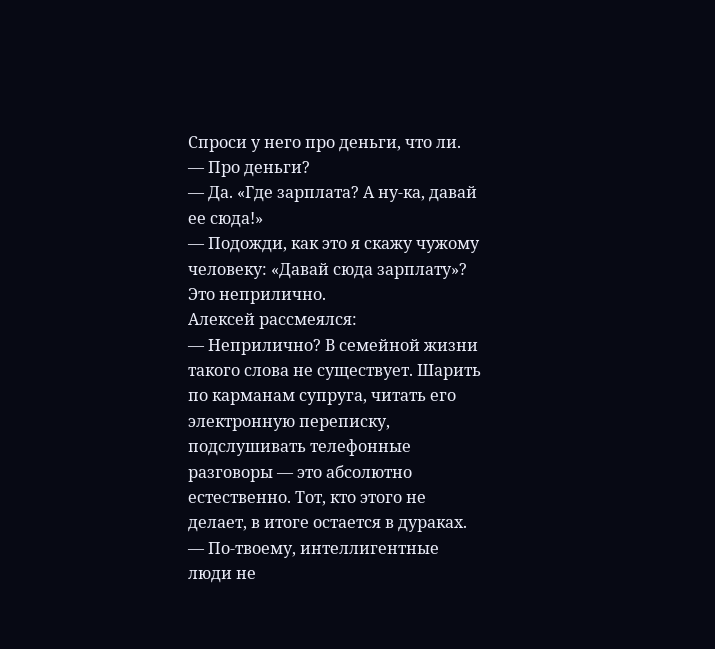Спроси у него про деньги, что ли.
— Про деньги?
— Да. «Где зарплата? А ну-ка, давай ее сюда!»
— Подожди, как это я скажу чужому человеку: «Давай сюда зарплату»? Это неприлично.
Алексей рассмеялся:
— Неприлично? В семейной жизни такого слова не существует. Шарить по карманам супруга, читать его электронную переписку, подслушивать телефонные разговоры — это абсолютно естественно. Тот, кто этого не делает, в итоге остается в дураках.
— По-твоему, интеллигентные люди не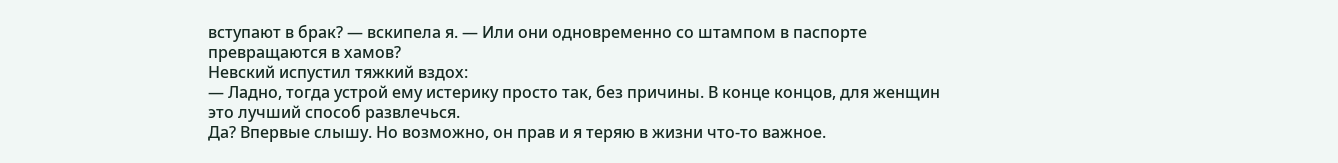вступают в брак? — вскипела я. — Или они одновременно со штампом в паспорте превращаются в хамов?
Невский испустил тяжкий вздох:
— Ладно, тогда устрой ему истерику просто так, без причины. В конце концов, для женщин это лучший способ развлечься.
Да? Впервые слышу. Но возможно, он прав и я теряю в жизни что-то важное.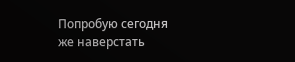Попробую сегодня же наверстать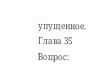упущенное.
Глава 35
Вопрос: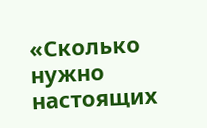«Сколько нужно настоящих